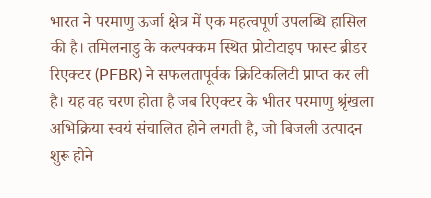भारत ने परमाणु ऊर्जा क्षेत्र में एक महत्वपूर्ण उपलब्धि हासिल की है। तमिलनाडु के कल्पक्कम स्थित प्रोटोटाइप फास्ट ब्रीडर रिएक्टर (PFBR) ने सफलतापूर्वक क्रिटिकलिटी प्राप्त कर ली है। यह वह चरण होता है जब रिएक्टर के भीतर परमाणु श्रृंखला अभिक्रिया स्वयं संचालित होने लगती है, जो बिजली उत्पादन शुरू होने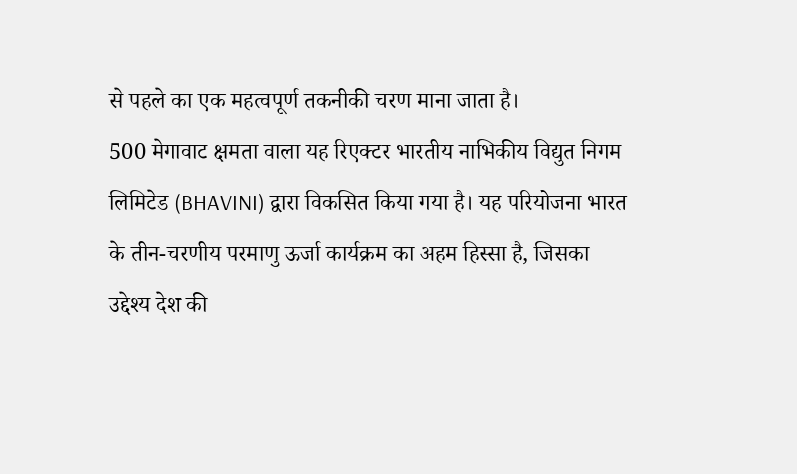से पहले का एक महत्वपूर्ण तकनीकी चरण माना जाता है।
500 मेगावाट क्षमता वाला यह रिएक्टर भारतीय नाभिकीय विद्युत निगम लिमिटेड (BHAVINI) द्वारा विकसित किया गया है। यह परियोजना भारत के तीन-चरणीय परमाणु ऊर्जा कार्यक्रम का अहम हिस्सा है, जिसका उद्देश्य देश की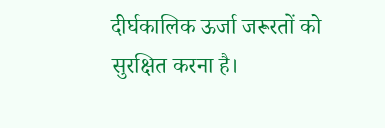दीर्घकालिक ऊर्जा जरूरतों को सुरक्षित करना है।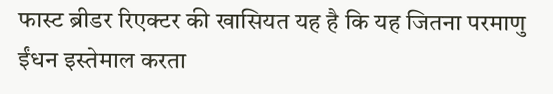फास्ट ब्रीडर रिएक्टर की खासियत यह है कि यह जितना परमाणु ईंधन इस्तेमाल करता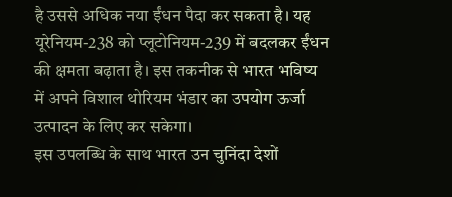है उससे अधिक नया ईंधन पैदा कर सकता है। यह यूरेनियम-238 को प्लूटोनियम-239 में बदलकर ईंधन की क्षमता बढ़ाता है। इस तकनीक से भारत भविष्य में अपने विशाल थोरियम भंडार का उपयोग ऊर्जा उत्पादन के लिए कर सकेगा।
इस उपलब्धि के साथ भारत उन चुनिंदा देशों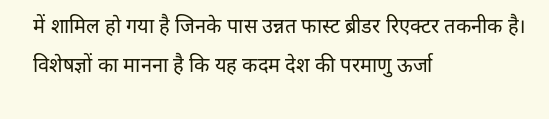में शामिल हो गया है जिनके पास उन्नत फास्ट ब्रीडर रिएक्टर तकनीक है। विशेषज्ञों का मानना है कि यह कदम देश की परमाणु ऊर्जा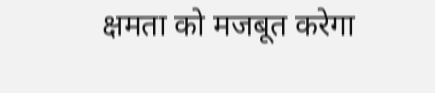क्षमता को मजबूत करेगा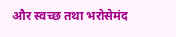और स्वच्छ तथा भरोसेमंद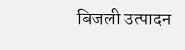बिजली उत्पादन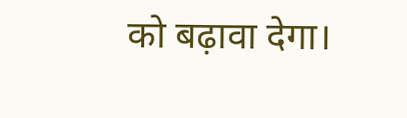को बढ़ावा देगा।